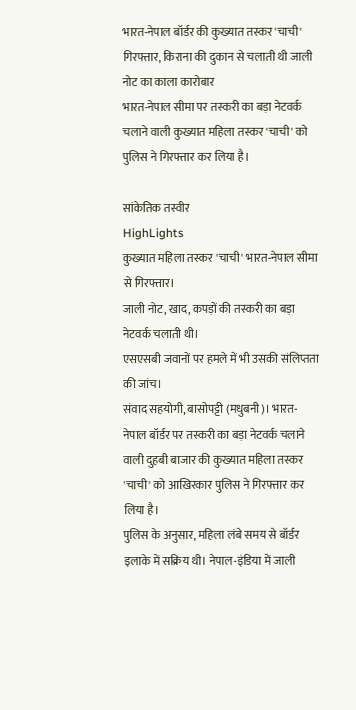भारत-नेपाल बॉर्डर की कुख्यात तस्कर 'चाची' गिरफ्तार, किराना की दुकान से चलाती थी जाली नोट का काला कारोबार
भारत-नेपाल सीमा पर तस्करी का बड़ा नेटवर्क चलाने वाली कुख्यात महिला तस्कर 'चाची' को पुलिस ने गिरफ्तार कर लिया है।

सांकेतिक तस्वीर
HighLights
कुख्यात महिला तस्कर 'चाची' भारत-नेपाल सीमा से गिरफ्तार।
जाली नोट, खाद, कपड़ों की तस्करी का बड़ा नेटवर्क चलाती थी।
एसएसबी जवानों पर हमले में भी उसकी संलिप्तता की जांच।
संवाद सहयोगी, बासोपट्टी (मधुबनी)। भारत-नेपाल बॉर्डर पर तस्करी का बड़ा नेटवर्क चलाने वाली दुहबी बाजार की कुख्यात महिला तस्कर 'चाची' को आखिरकार पुलिस ने गिरफ्तार कर लिया है।
पुलिस के अनुसार, महिला लंबे समय से बॉर्डर इलाके में सक्रिय थी। नेपाल-इंडिया में जाली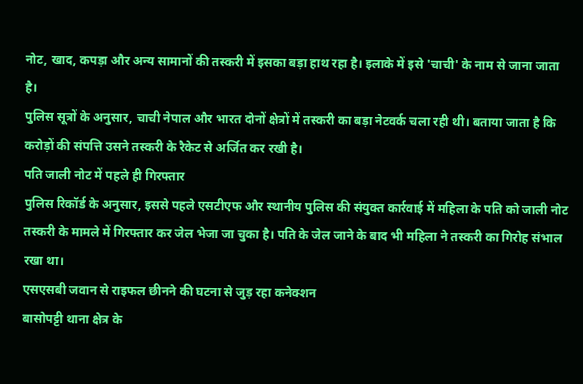नोट, खाद, कपड़ा और अन्य सामानों की तस्करी में इसका बड़ा हाथ रहा है। इलाके में इसे 'चाची' के नाम से जाना जाता है।
पुलिस सूत्रों के अनुसार, चाची नेपाल और भारत दोनों क्षेत्रों में तस्करी का बड़ा नेटवर्क चला रही थी। बताया जाता है कि करोड़ों की संपत्ति उसने तस्करी के रैकेट से अर्जित कर रखी है।
पति जाली नोट में पहले ही गिरफ्तार
पुलिस रिकॉर्ड के अनुसार, इससे पहले एसटीएफ और स्थानीय पुलिस की संयुक्त कार्रवाई में महिला के पति को जाली नोट तस्करी के मामले में गिरफ्तार कर जेल भेजा जा चुका है। पति के जेल जाने के बाद भी महिला ने तस्करी का गिरोह संभाल रखा था।
एसएसबी जवान से राइफल छीनने की घटना से जुड़ रहा कनेक्शन
बासोपट्टी थाना क्षेत्र के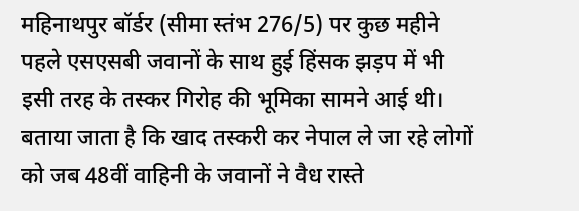महिनाथपुर बॉर्डर (सीमा स्तंभ 276/5) पर कुछ महीने पहले एसएसबी जवानों के साथ हुई हिंसक झड़प में भी इसी तरह के तस्कर गिरोह की भूमिका सामने आई थी।
बताया जाता है कि खाद तस्करी कर नेपाल ले जा रहे लोगों को जब 48वीं वाहिनी के जवानों ने वैध रास्ते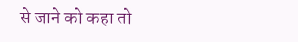से जाने को कहा तो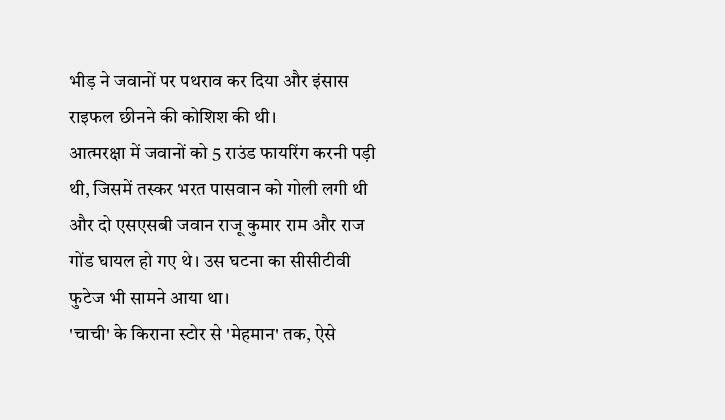भीड़ ने जवानों पर पथराव कर दिया और इंसास राइफल छीनने की कोशिश की थी।
आत्मरक्षा में जवानों को 5 राउंड फायरिंग करनी पड़ी थी, जिसमें तस्कर भरत पासवान को गोली लगी थी और दो एसएसबी जवान राजू कुमार राम और राज गोंड घायल हो गए थे। उस घटना का सीसीटीवी फुटेज भी सामने आया था।
'चाची' के किराना स्टोर से 'मेहमान' तक, ऐसे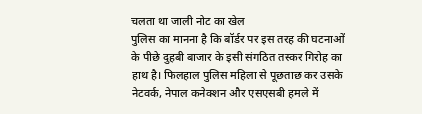चलता था जाली नोट का खेल
पुलिस का मानना है कि बॉर्डर पर इस तरह की घटनाओं के पीछे दुहबी बाजार के इसी संगठित तस्कर गिरोह का हाथ है। फिलहाल पुलिस महिला से पूछताछ कर उसके नेटवर्क, नेपाल कनेक्शन और एसएसबी हमले में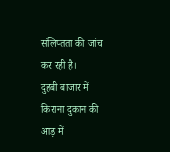संलिप्तता की जांच कर रही है।
दुहबी बाजार में किराना दुकान की आड़ में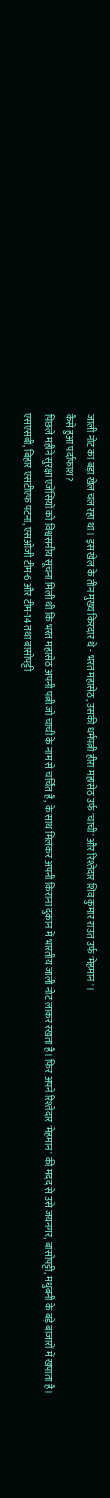जाली नोट का बड़ा खेल चल रहा था। इस खेल के तीन मुख्य किरदार थे - भरत महासेठ, उसकी धर्मपत्नी हीरा महासेठ उर्फ 'चाची' और रिश्तेदार शिव कुमार राउत उर्फ 'मेहमान'।
कैसे हुआ पर्दाफाश?
पिछले महीने सुरक्षा एजेंसियों को विश्वसनीय सूचना मिली थी कि भरत महासेठ अपनी पत्नी जो चाची के नाम से चर्चित है, के साथ मिलकर अपनी किराना दुकान में भारतीय जाली नोट लाकर रखता है। फिर अपने रिश्तेदार 'मेहमान' की मदद से उसे जयनगर, बासोपट्टी, मधुबनी के बड़े बाजारों में खपाता है।
एसएसबी, बिहार एसटीएफ पटना, एसओजी टीम-6 और टीम-14 तथा बासोपट्टी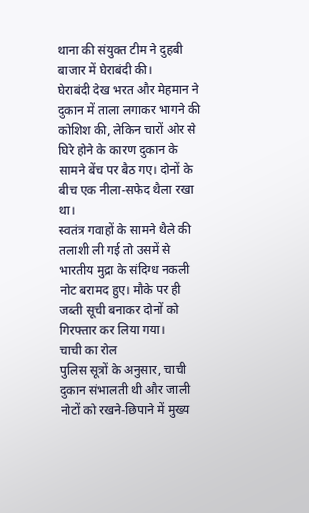थाना की संयुक्त टीम ने दुहबी बाजार में घेराबंदी की।
घेराबंदी देख भरत और मेहमान ने दुकान में ताला लगाकर भागने की कोशिश की, लेकिन चारों ओर से घिरे होने के कारण दुकान के सामने बेंच पर बैठ गए। दोनों के बीच एक नीला-सफेद थैला रखा था।
स्वतंत्र गवाहों के सामने थैले की तलाशी ली गई तो उसमें से भारतीय मुद्रा के संदिग्ध नकली नोट बरामद हुए। मौके पर ही जब्ती सूची बनाकर दोनों को गिरफ्तार कर लिया गया।
चाची का रोल
पुलिस सूत्रों के अनुसार, चाची दुकान संभालती थी और जाली नोटों को रखने-छिपाने में मुख्य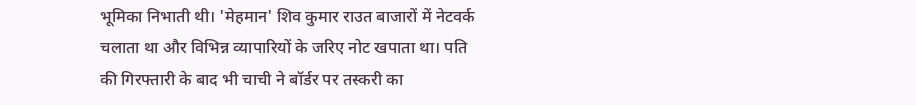भूमिका निभाती थी। 'मेहमान' शिव कुमार राउत बाजारों में नेटवर्क चलाता था और विभिन्न व्यापारियों के जरिए नोट खपाता था। पति की गिरफ्तारी के बाद भी चाची ने बॉर्डर पर तस्करी का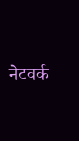नेटवर्क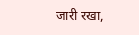जारी रखा,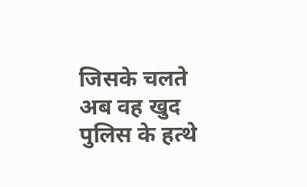जिसके चलते अब वह खुद पुलिस के हत्थे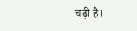चढ़ी है।